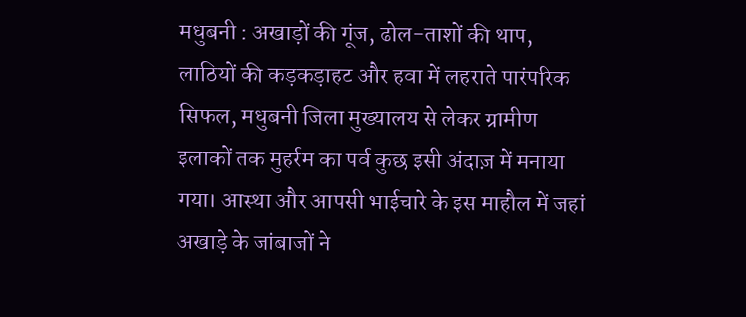मधुबनी : अखाड़ों की गूंज, ढोल-ताशों की थाप, लाठियों की कड़कड़ाहट और हवा में लहराते पारंपरिक सिफल, मधुबनी जिला मुख्यालय से लेकर ग्रामीण इलाकों तक मुहर्रम का पर्व कुछ इसी अंदाज़ में मनाया गया। आस्था और आपसी भाईचारे के इस माहौल में जहां अखाड़े के जांबाजों ने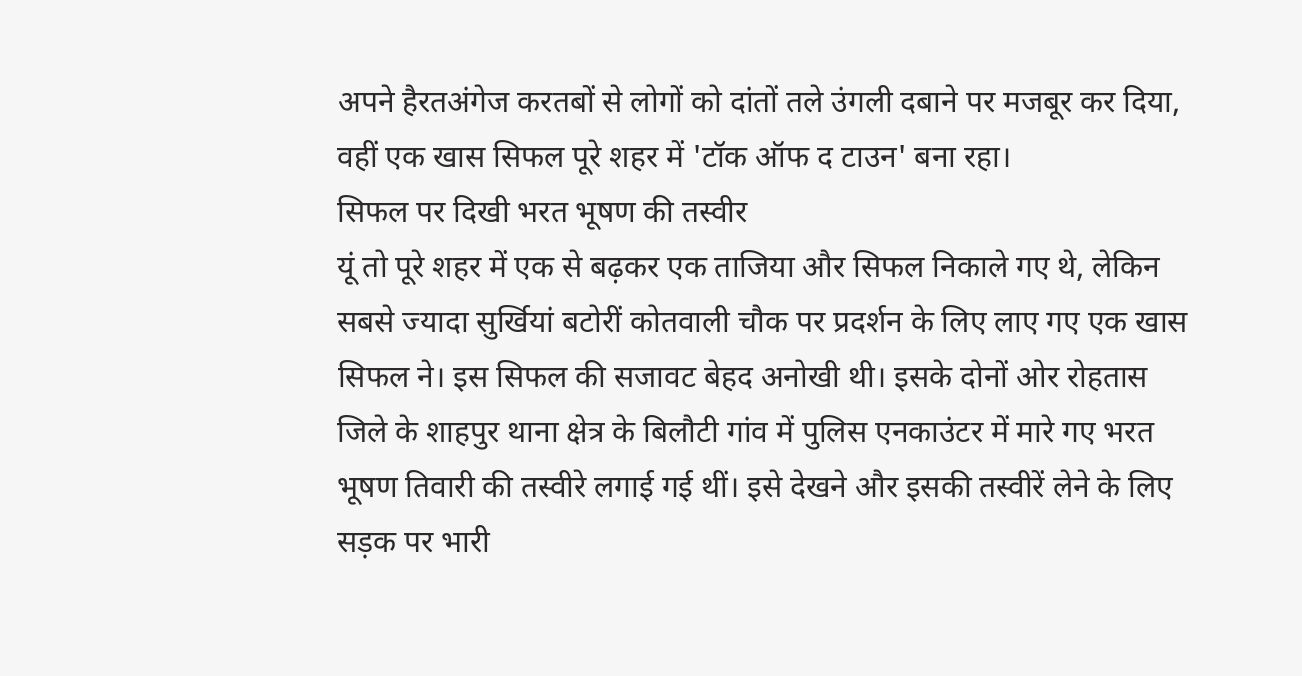अपने हैरतअंगेज करतबों से लोगों को दांतों तले उंगली दबाने पर मजबूर कर दिया, वहीं एक खास सिफल पूरे शहर में 'टॉक ऑफ द टाउन' बना रहा।
सिफल पर दिखी भरत भूषण की तस्वीर
यूं तो पूरे शहर में एक से बढ़कर एक ताजिया और सिफल निकाले गए थे, लेकिन सबसे ज्यादा सुर्खियां बटोरीं कोतवाली चौक पर प्रदर्शन के लिए लाए गए एक खास सिफल ने। इस सिफल की सजावट बेहद अनोखी थी। इसके दोनों ओर रोहतास जिले के शाहपुर थाना क्षेत्र के बिलौटी गांव में पुलिस एनकाउंटर में मारे गए भरत भूषण तिवारी की तस्वीरे लगाई गई थीं। इसे देखने और इसकी तस्वीरें लेने के लिए सड़क पर भारी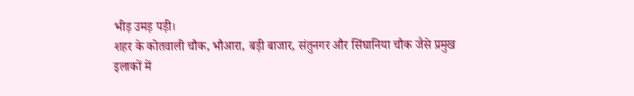भीड़ उमड़ पड़ी।
शहर के कोतवाली चौक, भौआरा, बड़ी बाजार, संतुनगर और सिंघानिया चौक जैसे प्रमुख इलाकों में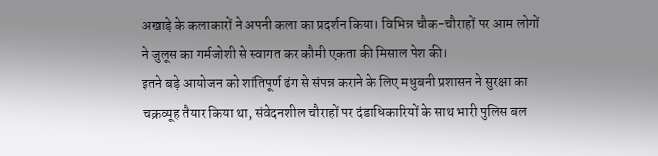अखाड़े के कलाकारों ने अपनी कला का प्रदर्शन किया। विभिन्न चौक-चौराहों पर आम लोगों ने जुलूस का गर्मजोशी से स्वागत कर कौमी एकता की मिसाल पेश की।
इतने बड़े आयोजन को शांतिपूर्ण ढंग से संपन्न कराने के लिए मधुबनी प्रशासन ने सुरक्षा का चक्रव्यूह तैयार किया था, संवेदनशील चौराहों पर दंडाधिकारियों के साथ भारी पुलिस बल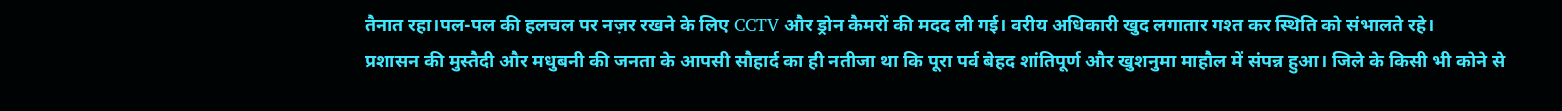तैनात रहा।पल-पल की हलचल पर नज़र रखने के लिए CCTV और ड्रोन कैमरों की मदद ली गई। वरीय अधिकारी खुद लगातार गश्त कर स्थिति को संभालते रहे।
प्रशासन की मुस्तैदी और मधुबनी की जनता के आपसी सौहार्द का ही नतीजा था कि पूरा पर्व बेहद शांतिपूर्ण और खुशनुमा माहौल में संपन्न हुआ। जिले के किसी भी कोने से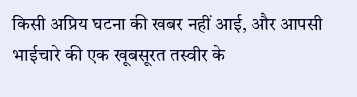किसी अप्रिय घटना की खबर नहीं आई, और आपसी भाईचारे की एक खूबसूरत तस्वीर के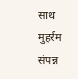साथ मुहर्रम संपन्न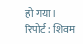हो गया।
रिपोर्ट : शिवम